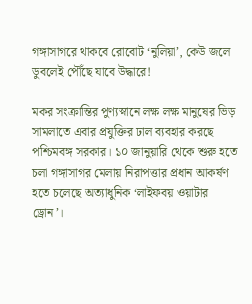গঙ্গাসাগরে থাকবে রোবোট ‘নুলিয়া’, কেউ জলে ডুবলেই পৌঁছে যাবে উদ্ধারে!

মকর সংক্রান্তির পুণ্যস্নানে লক্ষ লক্ষ মানুষের ভিড় সামলাতে এবার প্রযুক্তির ঢাল ব্যবহার করছে পশ্চিমবঙ্গ সরকার। ১০ জানুয়ারি থেকে শুরু হতে চলা গঙ্গাসাগর মেলায় নিরাপত্তার প্রধান আকর্ষণ হতে চলেছে অত্যাধুনিক ‘লাইফবয় ওয়াটার ড্রোন’।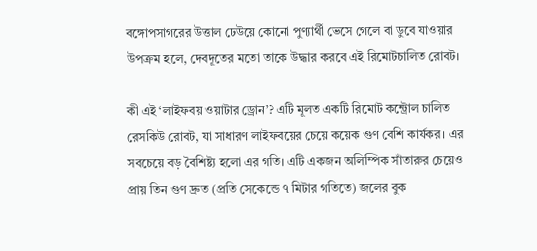বঙ্গোপসাগরের উত্তাল ঢেউয়ে কোনো পুণ্যার্থী ভেসে গেলে বা ডুবে যাওয়ার উপক্রম হলে, দেবদূতের মতো তাকে উদ্ধার করবে এই রিমোটচালিত রোবট।

কী এই ‘লাইফবয় ওয়াটার ড্রোন’? এটি মূলত একটি রিমোট কন্ট্রোল চালিত রেসকিউ রোবট, যা সাধারণ লাইফবয়ের চেয়ে কয়েক গুণ বেশি কার্যকর। এর সবচেয়ে বড় বৈশিষ্ট্য হলো এর গতি। এটি একজন অলিম্পিক সাঁতারুর চেয়েও প্রায় তিন গুণ দ্রুত (প্রতি সেকেন্ডে ৭ মিটার গতিতে) জলের বুক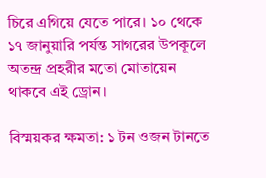চিরে এগিয়ে যেতে পারে। ১০ থেকে ১৭ জানুয়ারি পর্যন্ত সাগরের উপকূলে অতন্দ্র প্রহরীর মতো মোতায়েন থাকবে এই ড্রোন।

বিস্ময়কর ক্ষমতা: ১ টন ওজন টানতে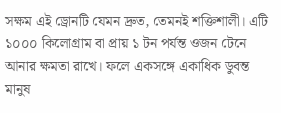সক্ষম এই ড্রোনটি যেমন দ্রুত, তেমনই শক্তিশালী। এটি ১০০০ কিলোগ্রাম বা প্রায় ১ টন পর্যন্ত ওজন টেনে আনার ক্ষমতা রাখে। ফলে একসঙ্গে একাধিক ডুবন্ত মানুষ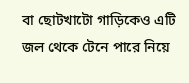বা ছোটখাটো গাড়িকেও এটি জল থেকে টেনে পারে নিয়ে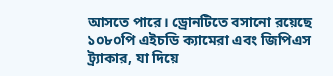আসতে পারে। ড্রোনটিতে বসানো রয়েছে ১০৮০পি এইচডি ক্যামেরা এবং জিপিএস ট্র্যাকার, যা দিয়ে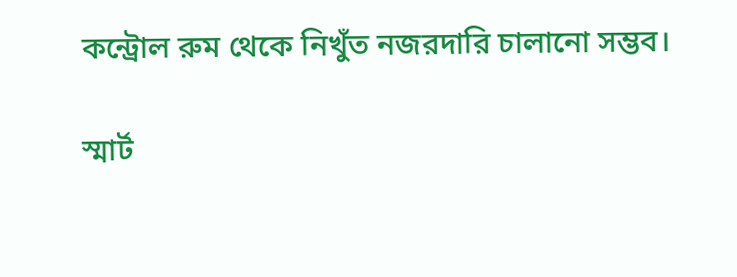কন্ট্রোল রুম থেকে নিখুঁত নজরদারি চালানো সম্ভব।

স্মার্ট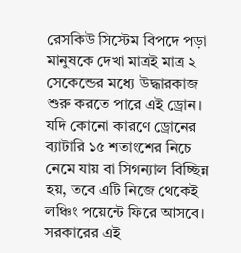রেসকিউ সিস্টেম বিপদে পড়া মানুষকে দেখা মাত্রই মাত্র ২ সেকেন্ডের মধ্যে উদ্ধারকাজ শুরু করতে পারে এই ড্রোন। যদি কোনো কারণে ড্রোনের ব্যাটারি ১৫ শতাংশের নিচে নেমে যায় বা সিগন্যাল বিচ্ছিন্ন হয়, তবে এটি নিজে থেকেই লঞ্চিং পয়েন্টে ফিরে আসবে। সরকারের এই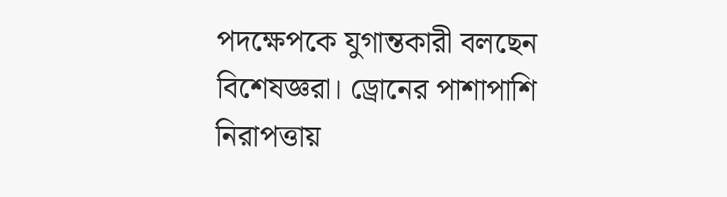পদক্ষেপকে যুগান্তকারী বলছেন বিশেষজ্ঞরা। ড্রোনের পাশাপাশি নিরাপত্তায়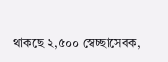থাকছে ২,৫০০ স্বেচ্ছাসেবক,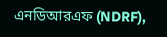এনডিআরএফ (NDRF),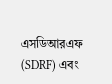এসডিআরএফ (SDRF) এবং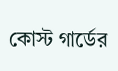কোস্ট গার্ডের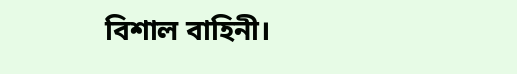বিশাল বাহিনী।